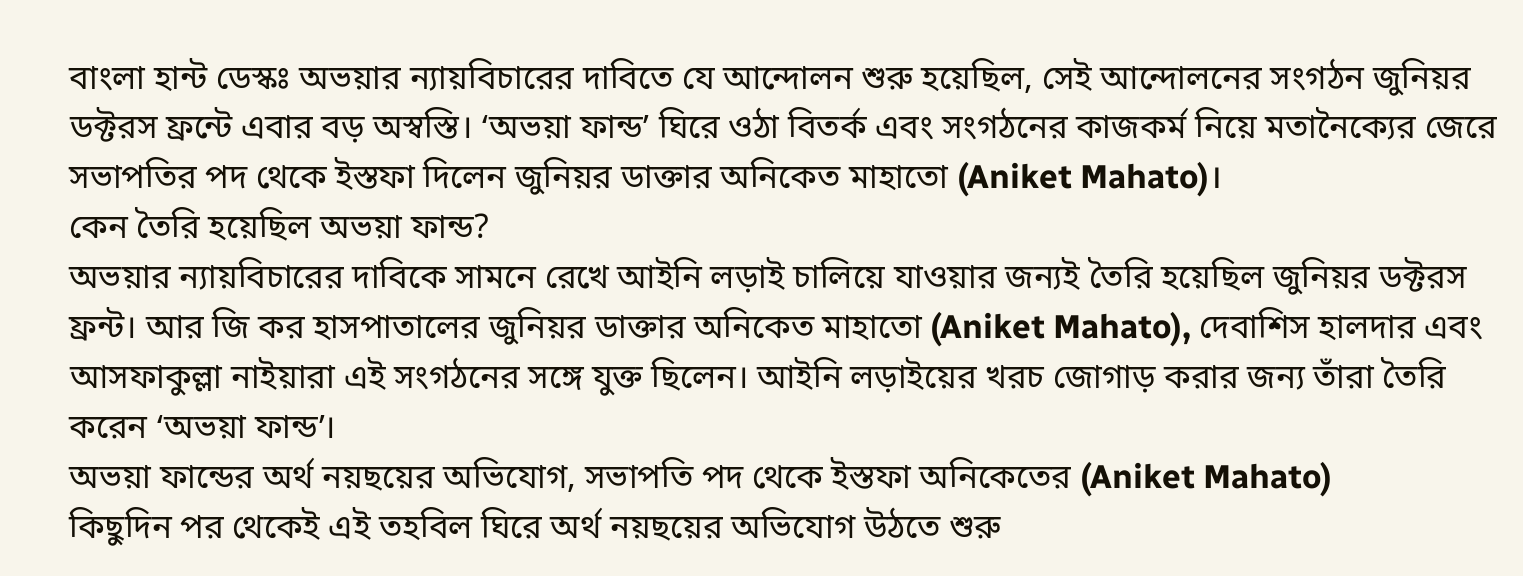বাংলা হান্ট ডেস্কঃ অভয়ার ন্যায়বিচারের দাবিতে যে আন্দোলন শুরু হয়েছিল, সেই আন্দোলনের সংগঠন জুনিয়র ডক্টরস ফ্রন্টে এবার বড় অস্বস্তি। ‘অভয়া ফান্ড’ ঘিরে ওঠা বিতর্ক এবং সংগঠনের কাজকর্ম নিয়ে মতানৈক্যের জেরে সভাপতির পদ থেকে ইস্তফা দিলেন জুনিয়র ডাক্তার অনিকেত মাহাতো (Aniket Mahato)।
কেন তৈরি হয়েছিল অভয়া ফান্ড?
অভয়ার ন্যায়বিচারের দাবিকে সামনে রেখে আইনি লড়াই চালিয়ে যাওয়ার জন্যই তৈরি হয়েছিল জুনিয়র ডক্টরস ফ্রন্ট। আর জি কর হাসপাতালের জুনিয়র ডাক্তার অনিকেত মাহাতো (Aniket Mahato), দেবাশিস হালদার এবং আসফাকুল্লা নাইয়ারা এই সংগঠনের সঙ্গে যুক্ত ছিলেন। আইনি লড়াইয়ের খরচ জোগাড় করার জন্য তাঁরা তৈরি করেন ‘অভয়া ফান্ড’।
অভয়া ফান্ডের অর্থ নয়ছয়ের অভিযোগ, সভাপতি পদ থেকে ইস্তফা অনিকেতের (Aniket Mahato)
কিছুদিন পর থেকেই এই তহবিল ঘিরে অর্থ নয়ছয়ের অভিযোগ উঠতে শুরু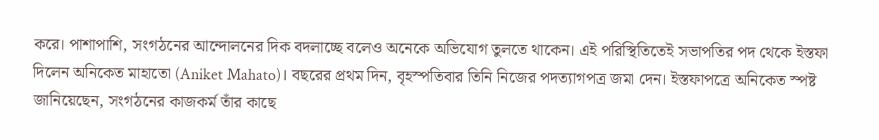করে। পাশাপাশি, সংগঠনের আন্দোলনের দিক বদলাচ্ছে বলেও অনেকে অভিযোগ তুলতে থাকেন। এই পরিস্থিতিতেই সভাপতির পদ থেকে ইস্তফা দিলেন অনিকেত মাহাতো (Aniket Mahato)। বছরের প্রথম দিন, বৃহস্পতিবার তিনি নিজের পদত্যাগপত্র জমা দেন। ইস্তফাপত্রে অনিকেত স্পষ্ট জানিয়েছেন, সংগঠনের কাজকর্ম তাঁর কাছে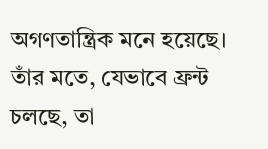অগণতান্ত্রিক মনে হয়েছে। তাঁর মতে, যেভাবে ফ্রন্ট চলছে, তা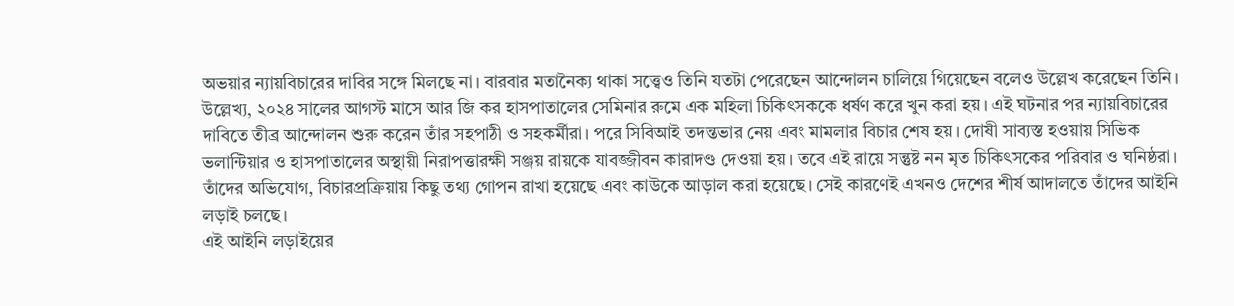অভয়ার ন্যায়বিচারের দাবির সঙ্গে মিলছে না। বারবার মতানৈক্য থাকা সত্ত্বেও তিনি যতটা পেরেছেন আন্দোলন চালিয়ে গিয়েছেন বলেও উল্লেখ করেছেন তিনি।
উল্লেখ্য, ২০২৪ সালের আগস্ট মাসে আর জি কর হাসপাতালের সেমিনার রুমে এক মহিলা চিকিৎসককে ধর্ষণ করে খুন করা হয়। এই ঘটনার পর ন্যায়বিচারের দাবিতে তীব্র আন্দোলন শুরু করেন তাঁর সহপাঠী ও সহকর্মীরা। পরে সিবিআই তদন্তভার নেয় এবং মামলার বিচার শেষ হয়। দোষী সাব্যস্ত হওয়ায় সিভিক ভলান্টিয়ার ও হাসপাতালের অস্থায়ী নিরাপত্তারক্ষী সঞ্জয় রায়কে যাবজ্জীবন কারাদণ্ড দেওয়া হয়। তবে এই রায়ে সন্তুষ্ট নন মৃত চিকিৎসকের পরিবার ও ঘনিষ্ঠরা। তাঁদের অভিযোগ, বিচারপ্রক্রিয়ায় কিছু তথ্য গোপন রাখা হয়েছে এবং কাউকে আড়াল করা হয়েছে। সেই কারণেই এখনও দেশের শীর্ষ আদালতে তাঁদের আইনি লড়াই চলছে।
এই আইনি লড়াইয়ের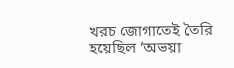খরচ জোগাতেই তৈরি হয়েছিল ‘অভয়া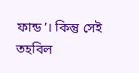ফান্ড’। কিন্তু সেই তহবিল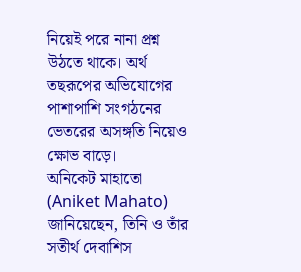নিয়েই পরে নানা প্রশ্ন উঠতে থাকে। অর্থ তছরূপের অভিযোগের পাশাপাশি সংগঠনের ভেতরের অসঙ্গতি নিয়েও ক্ষোভ বাড়ে।
অনিকেট মাহাতো (Aniket Mahato) জানিয়েছেন, তিনি ও তাঁর সতীর্থ দেবাশিস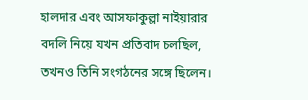হালদার এবং আসফাকুল্লা নাইয়ারার বদলি নিয়ে যখন প্রতিবাদ চলছিল, তখনও তিনি সংগঠনের সঙ্গে ছিলেন।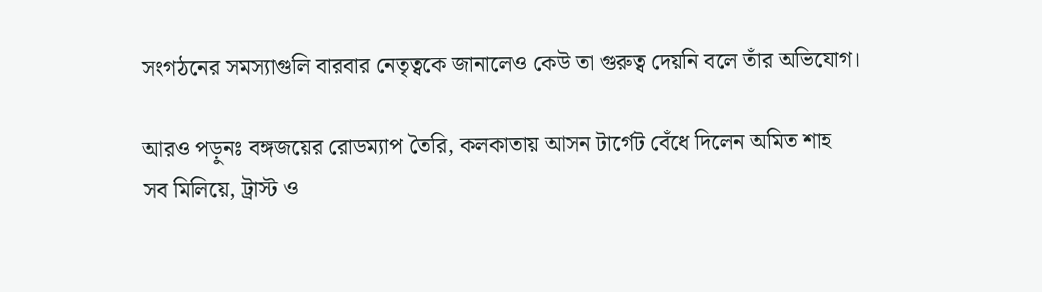সংগঠনের সমস্যাগুলি বারবার নেতৃত্বকে জানালেও কেউ তা গুরুত্ব দেয়নি বলে তাঁর অভিযোগ।

আরও পড়ুনঃ বঙ্গজয়ের রোডম্যাপ তৈরি, কলকাতায় আসন টার্গেট বেঁধে দিলেন অমিত শাহ
সব মিলিয়ে, ট্রাস্ট ও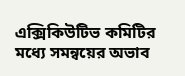এক্সিকিউটিভ কমিটির মধ্যে সমন্বয়ের অভাব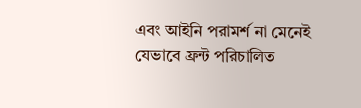এবং আইনি পরামর্শ না মেনেই যেভাবে ফ্রন্ট পরিচালিত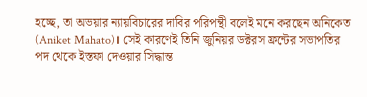হচ্ছে, তা অভয়ার ন্যায়বিচারের দাবির পরিপন্থী বলেই মনে করছেন অনিকেত (Aniket Mahato)। সেই কারণেই তিনি জুনিয়র ডক্টরস ফ্রন্টের সভাপতির পদ থেকে ইস্তফা দেওয়ার সিদ্ধান্ত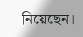নিয়েছেন।